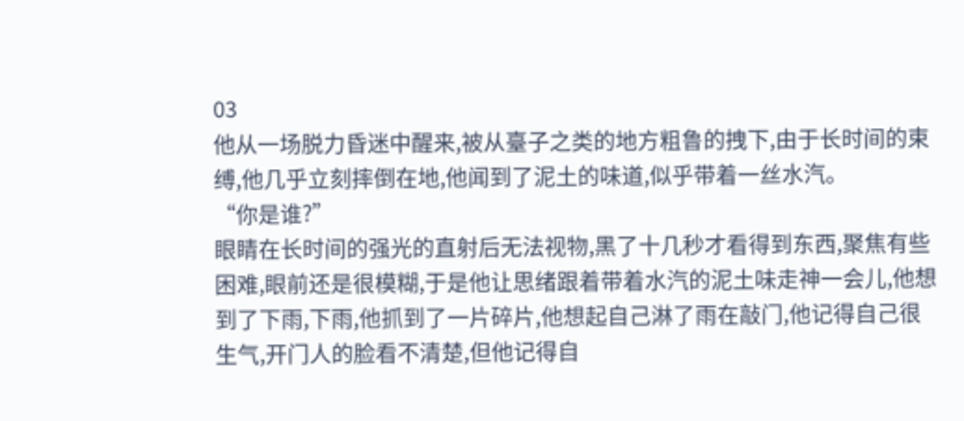03
他从一场脱力昏迷中醒来,被从臺子之类的地方粗鲁的拽下,由于长时间的束缚,他几乎立刻摔倒在地,他闻到了泥土的味道,似乎带着一丝水汽。
“你是谁?”
眼睛在长时间的强光的直射后无法视物,黑了十几秒才看得到东西,聚焦有些困难,眼前还是很模糊,于是他让思绪跟着带着水汽的泥土味走神一会儿,他想到了下雨,下雨,他抓到了一片碎片,他想起自己淋了雨在敲门,他记得自己很生气,开门人的脸看不清楚,但他记得自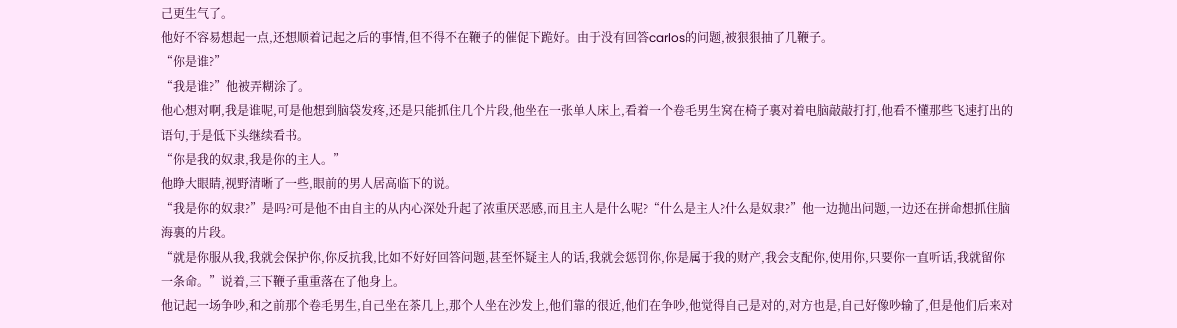己更生气了。
他好不容易想起一点,还想顺着记起之后的事情,但不得不在鞭子的催促下跪好。由于没有回答carlos的问题,被狠狠抽了几鞭子。
“你是谁?”
“我是谁?”他被弄糊涂了。
他心想对啊,我是谁呢,可是他想到脑袋发疼,还是只能抓住几个片段,他坐在一张单人床上,看着一个卷毛男生窝在椅子裏对着电脑敲敲打打,他看不懂那些飞速打出的语句,于是低下头继续看书。
“你是我的奴隶,我是你的主人。”
他睁大眼睛,视野清晰了一些,眼前的男人居高临下的说。
“我是你的奴隶?”是吗?可是他不由自主的从内心深处升起了浓重厌恶感,而且主人是什么呢?“什么是主人?什么是奴隶?”他一边抛出问题,一边还在拼命想抓住脑海裏的片段。
“就是你服从我,我就会保护你,你反抗我,比如不好好回答问题,甚至怀疑主人的话,我就会惩罚你,你是属于我的财产,我会支配你,使用你,只要你一直听话,我就留你一条命。”说着,三下鞭子重重落在了他身上。
他记起一场争吵,和之前那个卷毛男生,自己坐在茶几上,那个人坐在沙发上,他们靠的很近,他们在争吵,他觉得自己是对的,对方也是,自己好像吵输了,但是他们后来对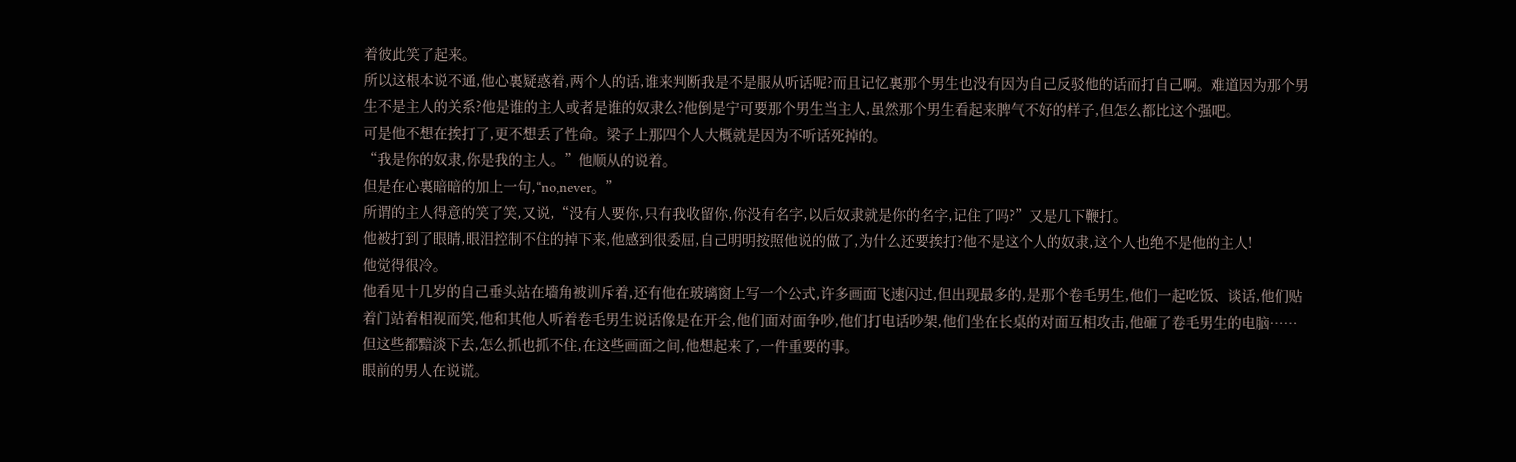着彼此笑了起来。
所以这根本说不通,他心裏疑惑着,两个人的话,谁来判断我是不是服从听话呢?而且记忆裏那个男生也没有因为自己反驳他的话而打自己啊。难道因为那个男生不是主人的关系?他是谁的主人或者是谁的奴隶么?他倒是宁可要那个男生当主人,虽然那个男生看起来脾气不好的样子,但怎么都比这个强吧。
可是他不想在挨打了,更不想丢了性命。梁子上那四个人大概就是因为不听话死掉的。
“我是你的奴隶,你是我的主人。”他顺从的说着。
但是在心裏暗暗的加上一句,“no,never。”
所谓的主人得意的笑了笑,又说,“没有人要你,只有我收留你,你没有名字,以后奴隶就是你的名字,记住了吗?”又是几下鞭打。
他被打到了眼睛,眼泪控制不住的掉下来,他感到很委屈,自己明明按照他说的做了,为什么还要挨打?他不是这个人的奴隶,这个人也绝不是他的主人!
他觉得很冷。
他看见十几岁的自己垂头站在墻角被训斥着,还有他在玻璃窗上写一个公式,许多画面飞速闪过,但出现最多的,是那个卷毛男生,他们一起吃饭、谈话,他们贴着门站着相视而笑,他和其他人听着卷毛男生说话像是在开会,他们面对面争吵,他们打电话吵架,他们坐在长桌的对面互相攻击,他砸了卷毛男生的电脑……但这些都黯淡下去,怎么抓也抓不住,在这些画面之间,他想起来了,一件重要的事。
眼前的男人在说谎。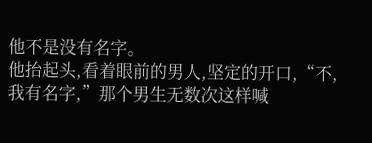他不是没有名字。
他抬起头,看着眼前的男人,坚定的开口,“不,我有名字,”那个男生无数次这样喊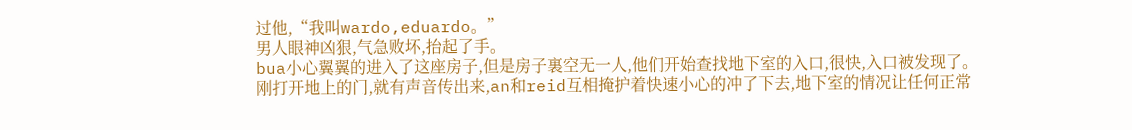过他,“我叫wardo,eduardo。”
男人眼神凶狠,气急败坏,抬起了手。
bua小心翼翼的进入了这座房子,但是房子裏空无一人,他们开始查找地下室的入口,很快,入口被发现了。
刚打开地上的门,就有声音传出来,an和reid互相掩护着快速小心的冲了下去,地下室的情况让任何正常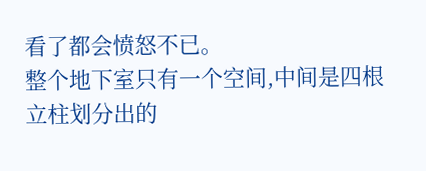看了都会愤怒不已。
整个地下室只有一个空间,中间是四根立柱划分出的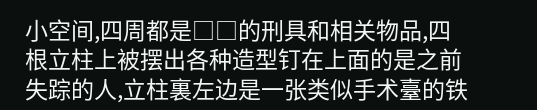小空间,四周都是□□的刑具和相关物品,四根立柱上被摆出各种造型钉在上面的是之前失踪的人,立柱裏左边是一张类似手术臺的铁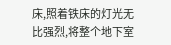床,照着铁床的灯光无比强烈,将整个地下室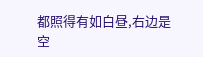都照得有如白昼,右边是空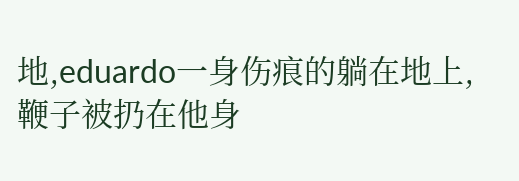地,eduardo一身伤痕的躺在地上,鞭子被扔在他身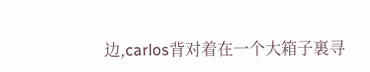边,carlos背对着在一个大箱子裏寻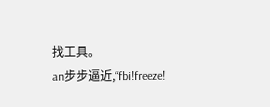找工具。
an步步逼近,“fbi!freeze!